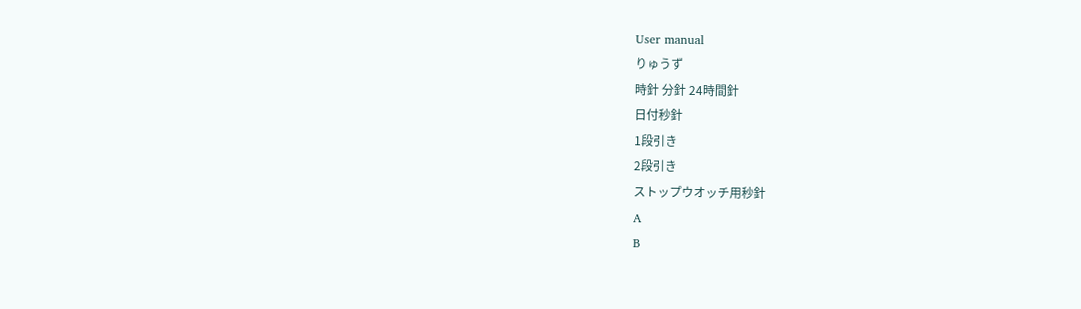User manual
りゅうず
時針 分針 24時間針
日付秒針
1段引き
2段引き
ストップウオッチ用秒針
A
B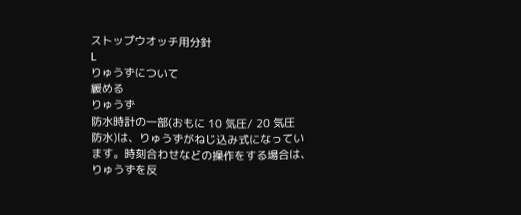ストップウオッチ用分針
L
りゅうずについて
緩める
りゅうず
防水時計の一部(おもに 10 気圧/ 20 気圧
防水)は、りゅうずがねじ込み式になってい
ます。時刻合わせなどの操作をする場合は、
りゅうずを反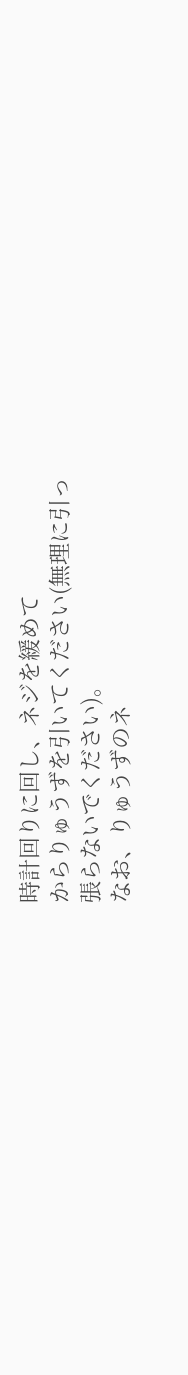時計回りに回し、ネジを緩めて
からりゅうずを引いてください(無理に引っ
張らないでください)。
なお、りゅうずのネ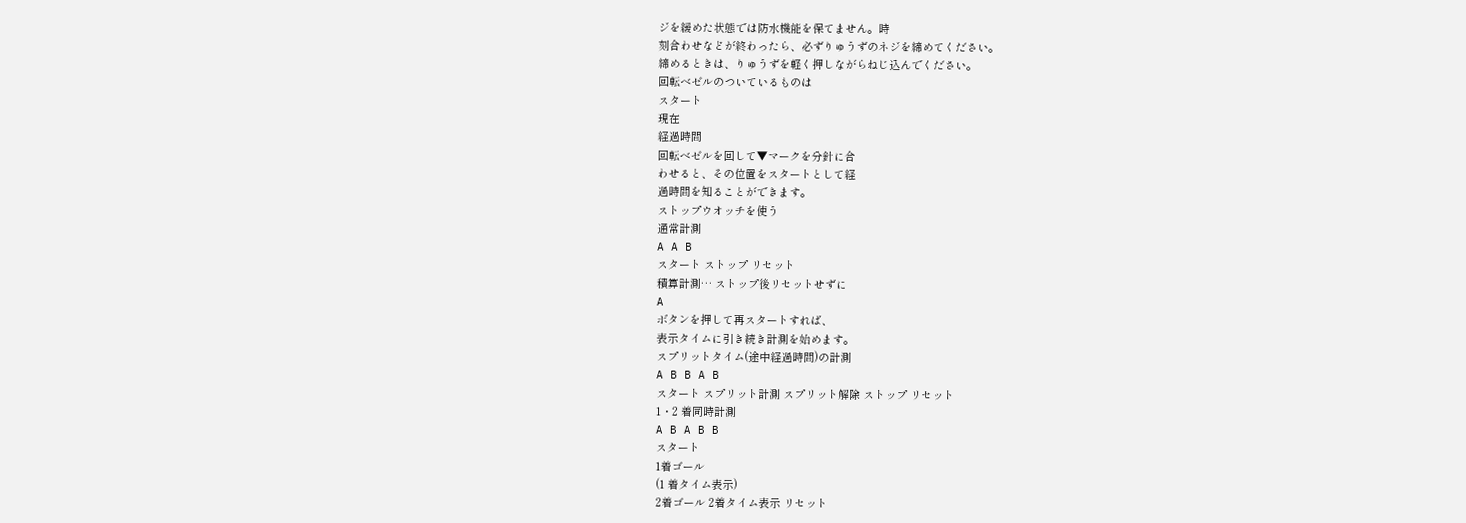ジを緩めた状態では防水機能を保てません。時
刻合わせなどが終わったら、必ずりゅうずのネジを締めてください。
締めるときは、りゅうずを軽く押しながらねじ込んでください。
回転ベゼルのついているものは
スタート
現在
経過時間
回転ベゼルを回して▼マークを分針に合
わせると、その位置をスタートとして経
過時間を知ることができます。
ストップウオッチを使う
通常計測
A A B
スタート ストップ リセット
積算計測… ストップ後リセットせずに
A
ボタンを押して再スタートすれば、
表示タイムに引き続き計測を始めます。
スプリットタイム(途中経過時間)の計測
A B B A B
スタート スプリット計測 スプリット解除 ストップ リセット
1・2 着同時計測
A B A B B
スタート
1着ゴール
(1 着タイム表示)
2着ゴール 2着タイム表示 リセット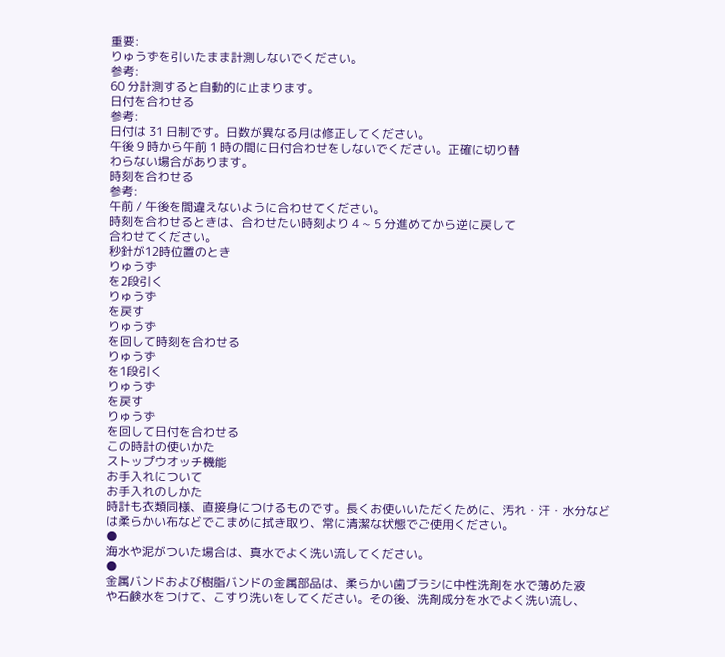重要:
りゅうずを引いたまま計測しないでください。
参考:
60 分計測すると自動的に止まります。
日付を合わせる
参考:
日付は 31 日制です。日数が異なる月は修正してください。
午後 9 時から午前 1 時の間に日付合わせをしないでください。正確に切り替
わらない場合があります。
時刻を合わせる
参考:
午前 / 午後を間違えないように合わせてください。
時刻を合わせるときは、合わせたい時刻より 4 ∼ 5 分進めてから逆に戻して
合わせてください。
秒針が12時位置のとき
りゅうず
を2段引く
りゅうず
を戻す
りゅうず
を回して時刻を合わせる
りゅうず
を1段引く
りゅうず
を戻す
りゅうず
を回して日付を合わせる
この時計の使いかた
ストップウオッチ機能
お手入れについて
お手入れのしかた
時計も衣類同様、直接身につけるものです。長くお使いいただくために、汚れ・汗・水分など
は柔らかい布などでこまめに拭き取り、常に清潔な状態でご使用ください。
●
海水や泥がついた場合は、真水でよく洗い流してください。
●
金属バンドおよび樹脂バンドの金属部品は、柔らかい歯ブラシに中性洗剤を水で薄めた液
や石鹸水をつけて、こすり洗いをしてください。その後、洗剤成分を水でよく洗い流し、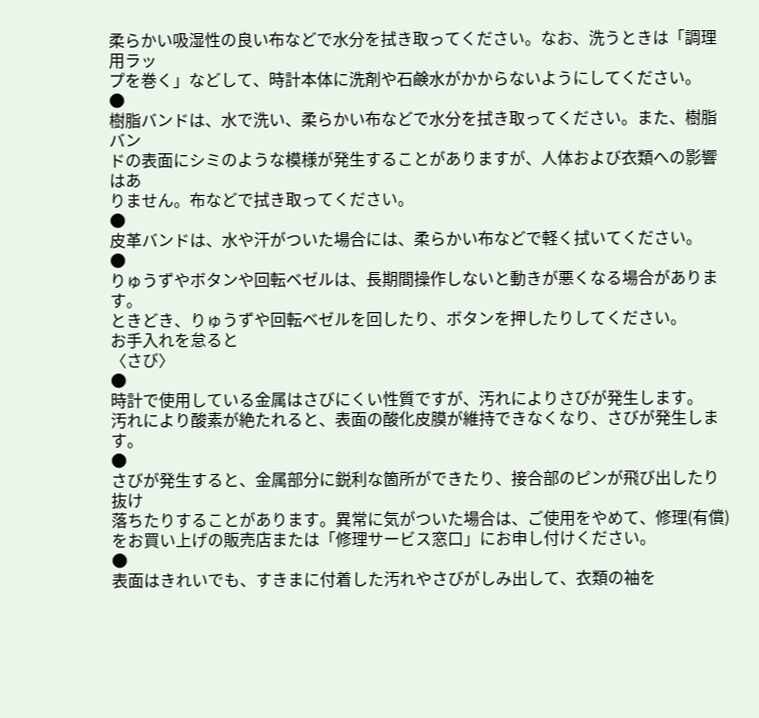柔らかい吸湿性の良い布などで水分を拭き取ってください。なお、洗うときは「調理用ラッ
プを巻く」などして、時計本体に洗剤や石鹸水がかからないようにしてください。
●
樹脂バンドは、水で洗い、柔らかい布などで水分を拭き取ってください。また、樹脂バン
ドの表面にシミのような模様が発生することがありますが、人体および衣類への影響はあ
りません。布などで拭き取ってください。
●
皮革バンドは、水や汗がついた場合には、柔らかい布などで軽く拭いてください。
●
りゅうずやボタンや回転ベゼルは、長期間操作しないと動きが悪くなる場合があります。
ときどき、りゅうずや回転ベゼルを回したり、ボタンを押したりしてください。
お手入れを怠ると
〈さび〉
●
時計で使用している金属はさびにくい性質ですが、汚れによりさびが発生します。
汚れにより酸素が絶たれると、表面の酸化皮膜が維持できなくなり、さびが発生します。
●
さびが発生すると、金属部分に鋭利な箇所ができたり、接合部のピンが飛び出したり抜け
落ちたりすることがあります。異常に気がついた場合は、ご使用をやめて、修理(有償)
をお買い上げの販売店または「修理サービス窓口」にお申し付けください。
●
表面はきれいでも、すきまに付着した汚れやさびがしみ出して、衣類の袖を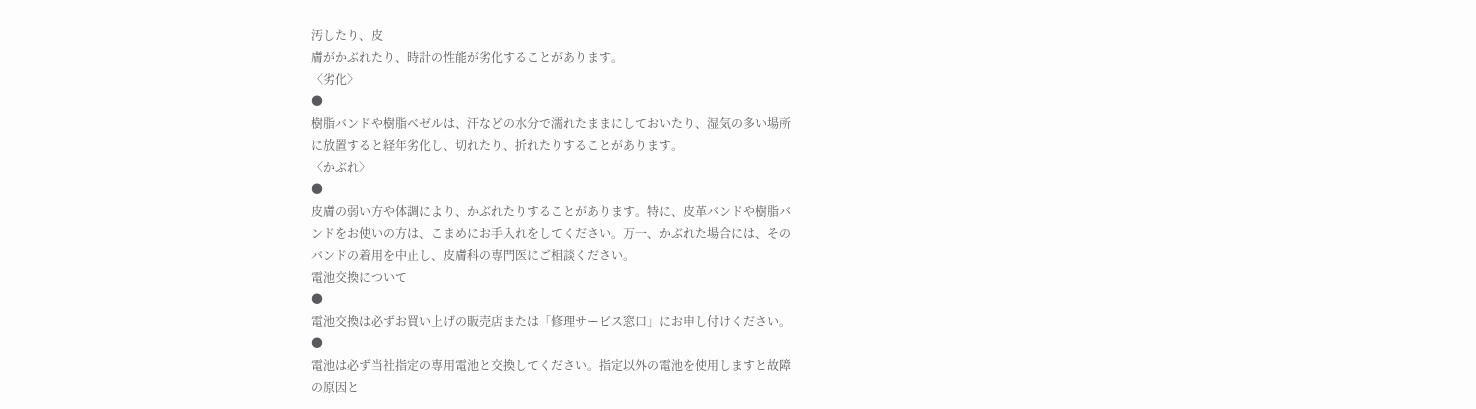汚したり、皮
膚がかぶれたり、時計の性能が劣化することがあります。
〈劣化〉
●
樹脂バンドや樹脂ベゼルは、汗などの水分で濡れたままにしておいたり、湿気の多い場所
に放置すると経年劣化し、切れたり、折れたりすることがあります。
〈かぶれ〉
●
皮膚の弱い方や体調により、かぶれたりすることがあります。特に、皮革バンドや樹脂バ
ンドをお使いの方は、こまめにお手入れをしてください。万一、かぶれた場合には、その
バンドの着用を中止し、皮膚科の専門医にご相談ください。
電池交換について
●
電池交換は必ずお買い上げの販売店または「修理サービス窓口」にお申し付けください。
●
電池は必ず当社指定の専用電池と交換してください。指定以外の電池を使用しますと故障
の原因と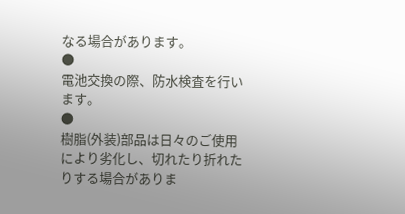なる場合があります。
●
電池交換の際、防水検査を行います。
●
樹脂(外装)部品は日々のご使用により劣化し、切れたり折れたりする場合がありま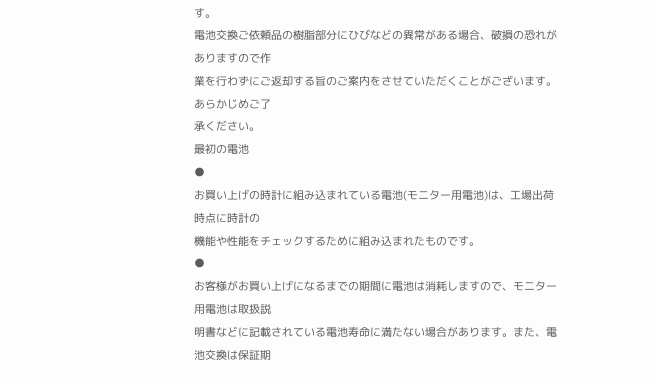す。
電池交換ご依頼品の樹脂部分にひびなどの異常がある場合、破損の恐れがありますので作
業を行わずにご返却する旨のご案内をさせていただくことがございます。あらかじめご了
承ください。
最初の電池
●
お買い上げの時計に組み込まれている電池(モニター用電池)は、工場出荷時点に時計の
機能や性能をチェックするために組み込まれたものです。
●
お客様がお買い上げになるまでの期間に電池は消耗しますので、モニター用電池は取扱説
明書などに記載されている電池寿命に満たない場合があります。また、電池交換は保証期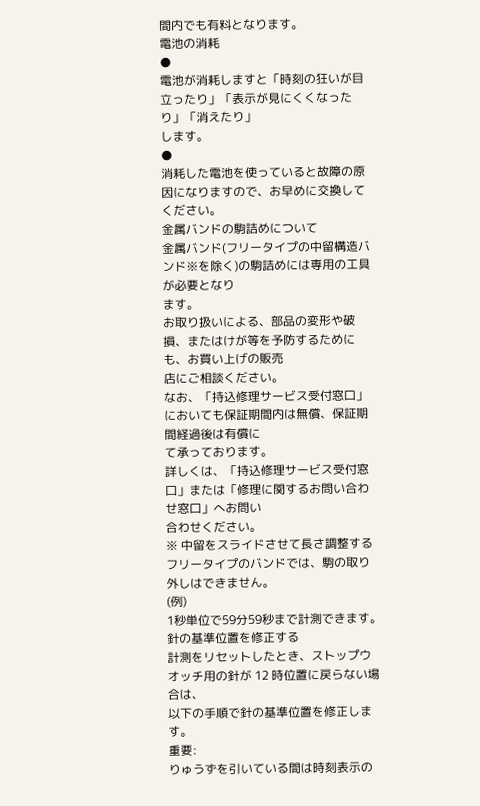間内でも有料となります。
電池の消耗
●
電池が消耗しますと「時刻の狂いが目立ったり」「表示が見にくくなったり」「消えたり」
します。
●
消耗した電池を使っていると故障の原因になりますので、お早めに交換してください。
金属バンドの駒詰めについて
金属バンド(フリータイプの中留構造バンド※を除く)の駒詰めには専用の工具が必要となり
ます。
お取り扱いによる、部品の変形や破損、またはけが等を予防するためにも、お買い上げの販売
店にご相談ください。
なお、「持込修理サービス受付窓口」においても保証期間内は無償、保証期間経過後は有償に
て承っております。
詳しくは、「持込修理サービス受付窓口」または「修理に関するお問い合わせ窓口」へお問い
合わせください。
※ 中留をスライドさせて長さ調整するフリータイプのバンドでは、駒の取り外しはできません。
(例)
1秒単位で59分59秒まで計測できます。
針の基準位置を修正する
計測をリセットしたとき、ストップウオッチ用の針が 12 時位置に戻らない場合は、
以下の手順で針の基準位置を修正します。
重要:
りゅうずを引いている間は時刻表示の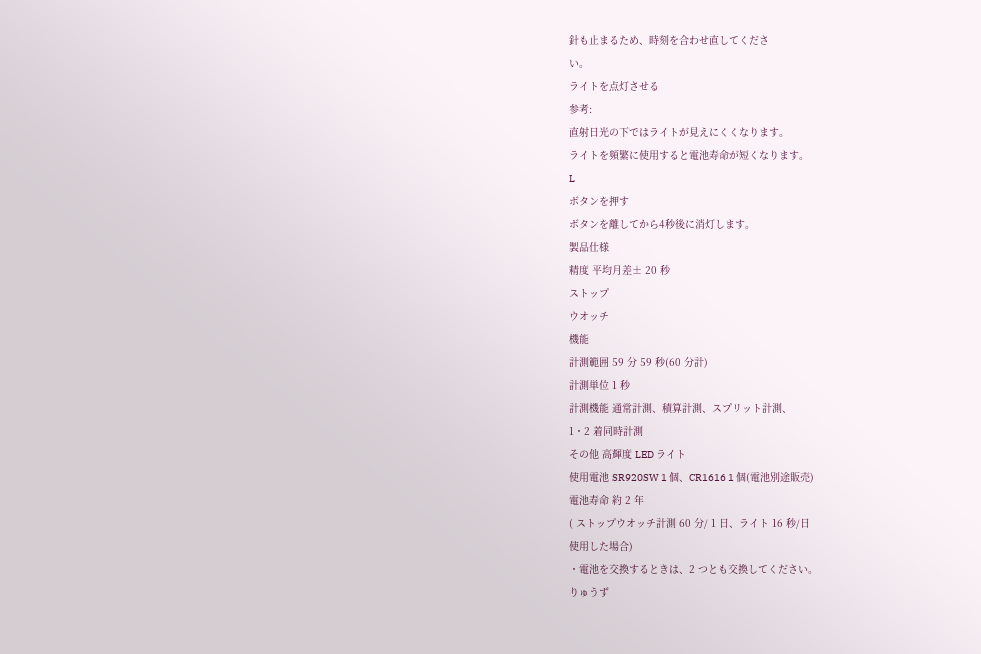針も止まるため、時刻を合わせ直してくださ
い。
ライトを点灯させる
参考:
直射日光の下ではライトが見えにくくなります。
ライトを頻繁に使用すると電池寿命が短くなります。
L
ボタンを押す
ボタンを離してから4秒後に消灯します。
製品仕様
精度 平均月差± 20 秒
ストップ
ウオッチ
機能
計測範囲 59 分 59 秒(60 分計)
計測単位 1 秒
計測機能 通常計測、積算計測、スプリット計測、
1・2 着同時計測
その他 高輝度 LED ライト
使用電池 SR920SW 1 個、CR1616 1 個(電池別途販売)
電池寿命 約 2 年
( ストップウオッチ計測 60 分/ 1 日、ライト 16 秒/日
使用した場合)
・電池を交換するときは、2 つとも交換してください。
りゅうず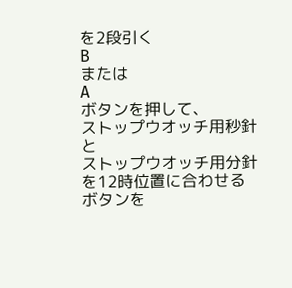を2段引く
B
または
A
ボタンを押して、
ストップウオッチ用秒針
と
ストップウオッチ用分針
を12時位置に合わせる
ボタンを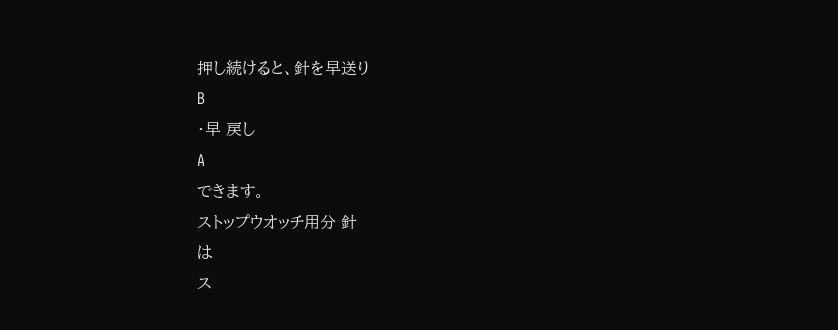押し続けると、針を早送り
B
・早 戻し
A
できます。
ストップウオッチ用分 針
は
ス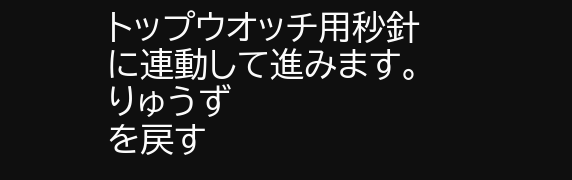トップウオッチ用秒針
に連動して進みます。
りゅうず
を戻す